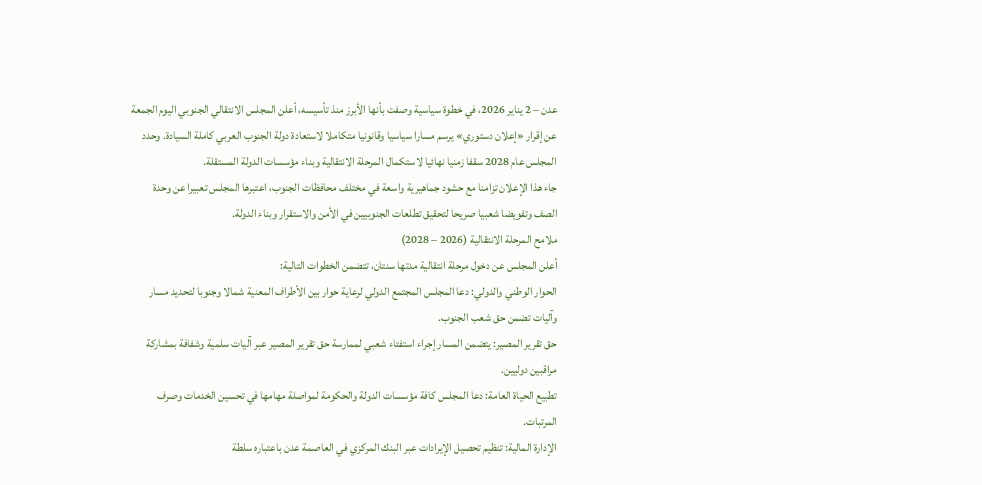عدن – 2 يناير 2026، في خطوة سياسية وصفت بأنها الأبرز منذ تأسيسه، أعلن المجلس الانتقالي الجنوبي اليوم الجمعة عن إقرار «إعلان دستوري» يرسم مسارا سياسيا وقانونيا متكاملا لاستعادة دولة الجنوب العربي كاملة السيادة. وحدد المجلس عام 2028 سقفا زمنيا نهائيا لاستكمال المرحلة الانتقالية وبناء مؤسسات الدولة المستقلة.
جاء هذا الإعلان تزامنا مع حشود جماهيرية واسعة في مختلف محافظات الجنوب، اعتبرها المجلس تعبيرا عن وحدة الصف وتفويضا شعبيا صريحا لتحقيق تطلعات الجنوبيين في الأمن والاستقرار وبناء الدولة.
ملامح المرحلة الانتقالية (2026 – 2028)
أعلن المجلس عن دخول مرحلة انتقالية مدتها سنتان، تتضمن الخطوات التالية:
الحوار الوطني والدولي: دعا المجلس المجتمع الدولي لرعاية حوار بين الأطراف المعنية شمالا وجنوبا لتحديد مسار وآليات تضمن حق شعب الجنوب.
حق تقرير المصير: يتضمن المسار إجراء استفتاء شعبي لممارسة حق تقرير المصير عبر آليات سلمية وشفافة بمشاركة مراقبين دوليين.
تطبيع الحياة العامة: دعا المجلس كافة مؤسسات الدولة والحكومة لمواصلة مهامها في تحسين الخدمات وصرف المرتبات.
الإدارة المالية: تنظيم تحصيل الإيرادات عبر البنك المركزي في العاصمة عدن باعتباره سلطة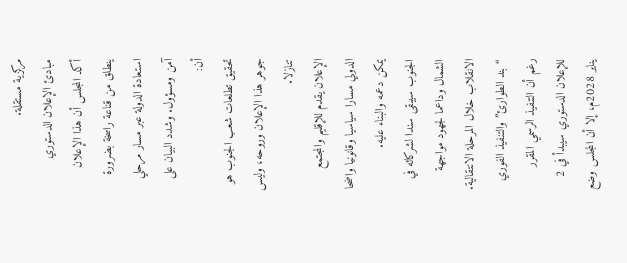مركزية مستقلة.
مبادئ الإعلان الدستوري
أكد المجلس أن هذا الإعلان ينطلق من قناعة راسخة بضرورة استعادة الدولة عبر مسار مرحلي آمن ومسؤول. وشدد البيان على أن:
تحقيق تطلعات شعب الجنوب هو جوهر هذا الإعلان وروحه، وليس تنازلا.
الإعلان يقدم للإقليم والمجتمع الدولي مسارا سياسيا وقانونيا واضحا يمكن دعمه والبناء عليه.
الجنوب سيبقى سندا لشركائه في الشمال وداعما لجهود مواجهة الانقلاب خلال المرحلة الانتقالية.
“بند الطوارئ” والتنفيذ الفوري
رغم أن التنفيذ الرسمي المقرر للإعلان الدستوري سيبدأ في 2 يناير 2028م، إلا أن المجلس وضع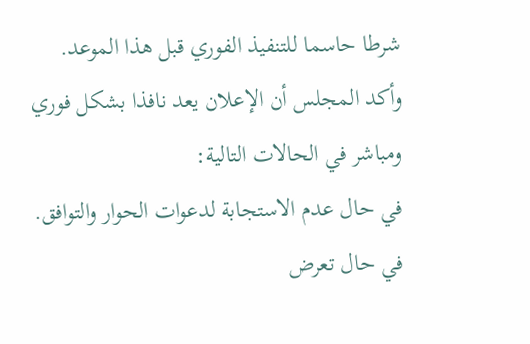شرطا حاسما للتنفيذ الفوري قبل هذا الموعد. وأكد المجلس أن الإعلان يعد نافذا بشكل فوري ومباشر في الحالات التالية:
في حال عدم الاستجابة لدعوات الحوار والتوافق.
في حال تعرض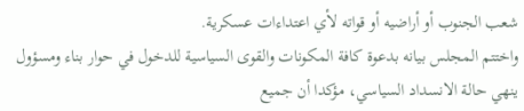شعب الجنوب أو أراضيه أو قواته لأي اعتداءات عسكرية.
واختتم المجلس بيانه بدعوة كافة المكونات والقوى السياسية للدخول في حوار بناء ومسؤول ينهي حالة الانسداد السياسي، مؤكدا أن جميع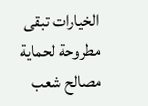الخيارات تبقى مطروحة لحماية مصالح شعب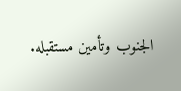الجنوب وتأمين مستقبله.